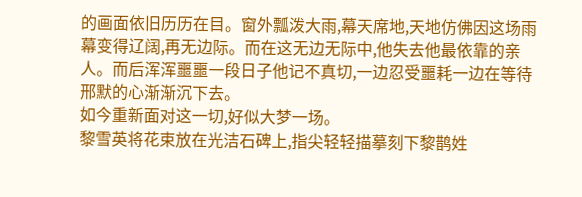的画面依旧历历在目。窗外瓢泼大雨,幕天席地,天地仿佛因这场雨幕变得辽阔,再无边际。而在这无边无际中,他失去他最依靠的亲人。而后浑浑噩噩一段日子他记不真切,一边忍受噩耗一边在等待邢默的心渐渐沉下去。
如今重新面对这一切,好似大梦一场。
黎雪英将花束放在光洁石碑上,指尖轻轻描摹刻下黎鹊姓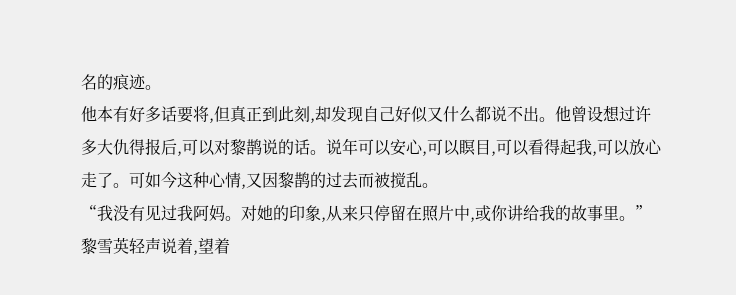名的痕迹。
他本有好多话要将,但真正到此刻,却发现自己好似又什么都说不出。他曾设想过许多大仇得报后,可以对黎鹊说的话。说年可以安心,可以瞑目,可以看得起我,可以放心走了。可如今这种心情,又因黎鹊的过去而被搅乱。
“我没有见过我阿妈。对她的印象,从来只停留在照片中,或你讲给我的故事里。”黎雪英轻声说着,望着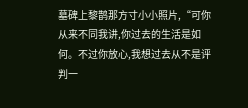墓碑上黎鹊那方寸小小照片,“可你从来不同我讲,你过去的生活是如何。不过你放心,我想过去从不是评判一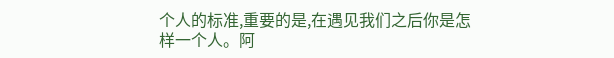个人的标准,重要的是,在遇见我们之后你是怎样一个人。阿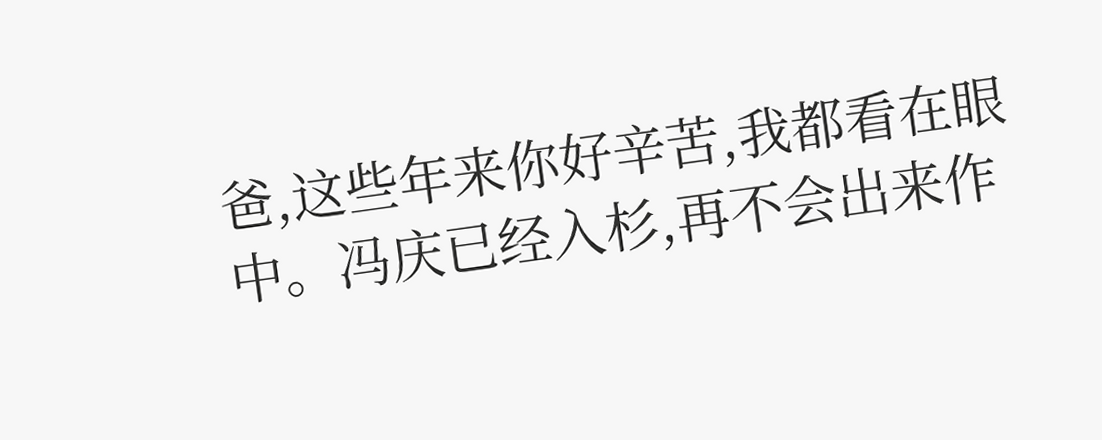爸,这些年来你好辛苦,我都看在眼中。冯庆已经入杉,再不会出来作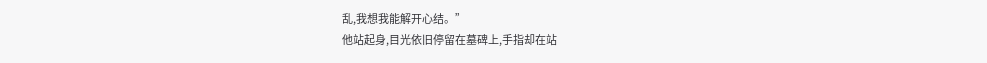乱,我想我能解开心结。”
他站起身,目光依旧停留在墓碑上,手指却在站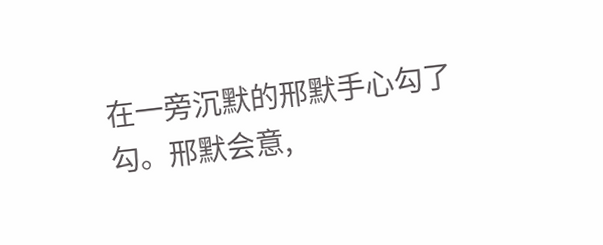在一旁沉默的邢默手心勾了勾。邢默会意,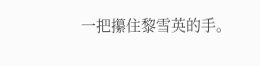一把攥住黎雪英的手。